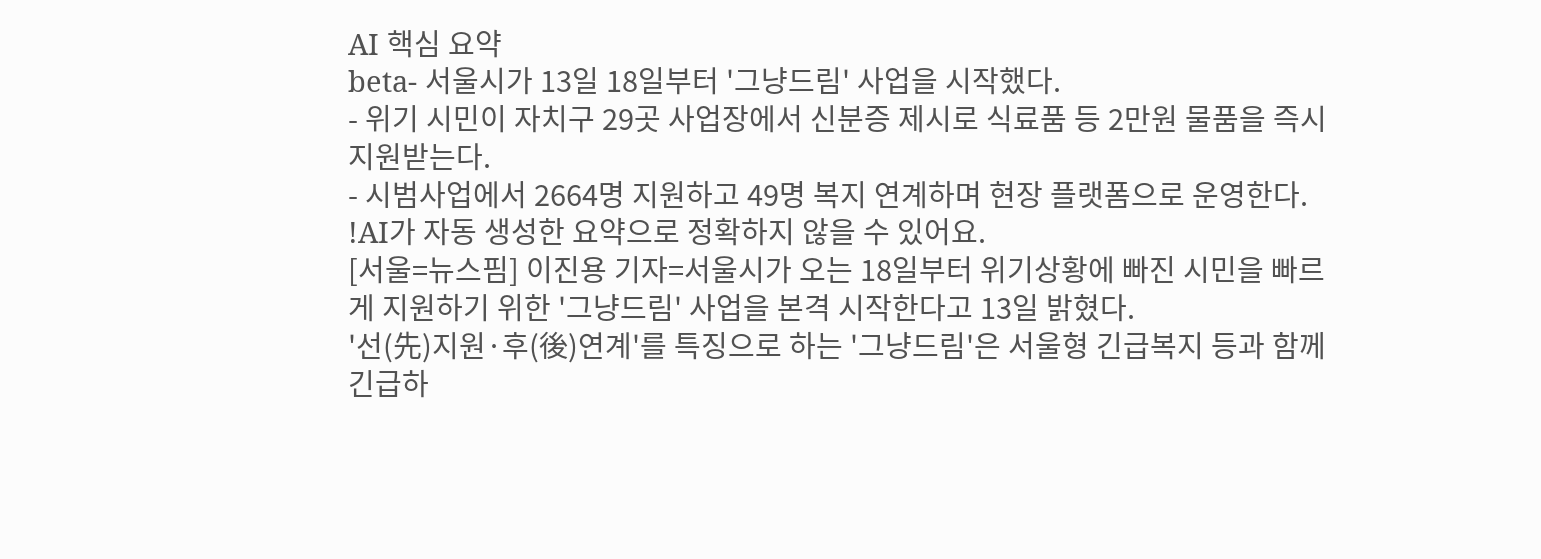AI 핵심 요약
beta- 서울시가 13일 18일부터 '그냥드림' 사업을 시작했다.
- 위기 시민이 자치구 29곳 사업장에서 신분증 제시로 식료품 등 2만원 물품을 즉시 지원받는다.
- 시범사업에서 2664명 지원하고 49명 복지 연계하며 현장 플랫폼으로 운영한다.
!AI가 자동 생성한 요약으로 정확하지 않을 수 있어요.
[서울=뉴스핌] 이진용 기자=서울시가 오는 18일부터 위기상황에 빠진 시민을 빠르게 지원하기 위한 '그냥드림' 사업을 본격 시작한다고 13일 밝혔다.
'선(先)지원·후(後)연계'를 특징으로 하는 '그냥드림'은 서울형 긴급복지 등과 함께 긴급하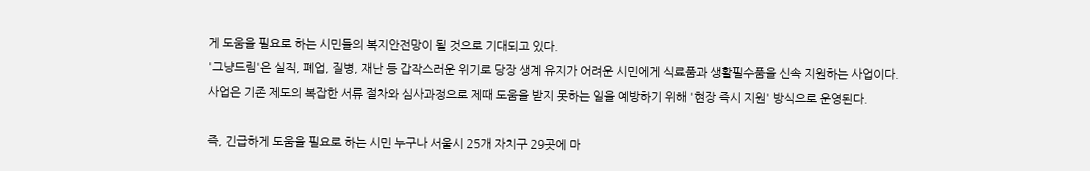게 도움을 필요로 하는 시민들의 복지안전망이 될 것으로 기대되고 있다.
'그냥드림'은 실직, 폐업, 질병, 재난 등 갑작스러운 위기로 당장 생계 유지가 어려운 시민에게 식료품과 생활필수품을 신속 지원하는 사업이다.
사업은 기존 제도의 복잡한 서류 절차와 심사과정으로 제때 도움을 받지 못하는 일을 예방하기 위해 '현장 즉시 지원' 방식으로 운영된다.

즉, 긴급하게 도움을 필요로 하는 시민 누구나 서울시 25개 자치구 29곳에 마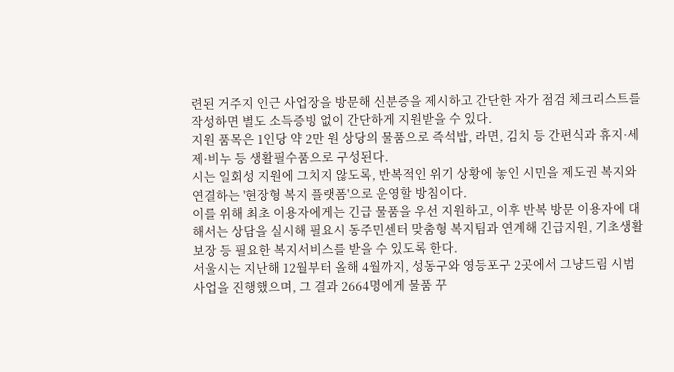련된 거주지 인근 사업장을 방문해 신분증을 제시하고 간단한 자가 점검 체크리스트를 작성하면 별도 소득증빙 없이 간단하게 지원받을 수 있다.
지원 품목은 1인당 약 2만 원 상당의 물품으로 즉석밥, 라면, 김치 등 간편식과 휴지·세제·비누 등 생활필수품으로 구성된다.
시는 일회성 지원에 그치지 않도록, 반복적인 위기 상황에 놓인 시민을 제도권 복지와 연결하는 '현장형 복지 플랫폼'으로 운영할 방침이다.
이를 위해 최초 이용자에게는 긴급 물품을 우선 지원하고, 이후 반복 방문 이용자에 대해서는 상담을 실시해 필요시 동주민센터 맞춤형 복지팀과 연계해 긴급지원, 기초생활보장 등 필요한 복지서비스를 받을 수 있도록 한다.
서울시는 지난해 12월부터 올해 4월까지, 성동구와 영등포구 2곳에서 그냥드림 시범사업을 진행했으며, 그 결과 2664명에게 물품 꾸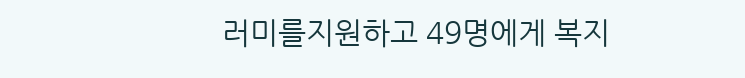러미를지원하고 49명에게 복지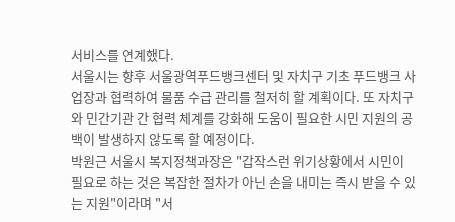서비스를 연계했다.
서울시는 향후 서울광역푸드뱅크센터 및 자치구 기초 푸드뱅크 사업장과 협력하여 물품 수급 관리를 철저히 할 계획이다. 또 자치구와 민간기관 간 협력 체계를 강화해 도움이 필요한 시민 지원의 공백이 발생하지 않도록 할 예정이다.
박원근 서울시 복지정책과장은 "갑작스런 위기상황에서 시민이 필요로 하는 것은 복잡한 절차가 아닌 손을 내미는 즉시 받을 수 있는 지원"이라며 "서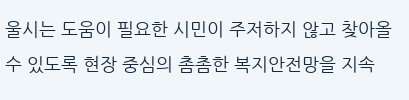울시는 도움이 필요한 시민이 주저하지 않고 찾아올 수 있도록 현장 중심의 촘촘한 복지안전망을 지속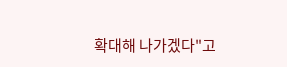확대해 나가겠다"고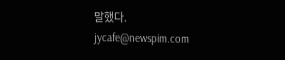말했다.
jycafe@newspim.com